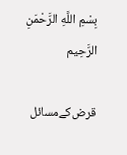بِسْمِ اللَّهِ الرَّحْمَنِ الرَّحِيم

قرض‌کے‌مسائل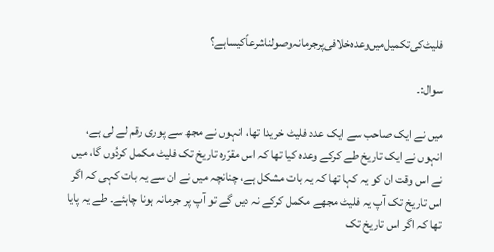فلیٹ‌کی‌تکمیل‌میں‌وعدہ‌خلافی‌پر‌جرمانہ‌وصولنا‌شرعاً‌کیسا‌ہے؟

سوال:۔

میں نے ایک صاحب سے ایک عدد فلیٹ خریدا تھا، انہوں نے مجھ سے پوری رقم لے لی ہے، انہوں نے ایک تاریخ طے کرکے وعدہ کیا تھا کہ اس مقرّرہ تاریخ تک فلیٹ مکمل کردُوں گا، میں نے اس وقت ان کو یہ کہا تھا کہ یہ بات مشکل ہے، چنانچہ میں نے ان سے یہ بات کہی کہ اگر اس تاریخ تک آپ یہ فلیٹ مجھے مکمل کرکے نہ دیں گے تو آپ پر جرمانہ ہونا چاہئے۔ طے یہ پایا تھا کہ اگر اس تاریخ تک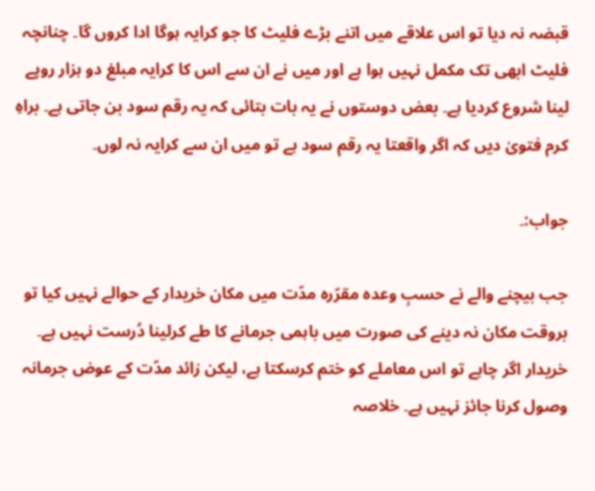قبضہ نہ دیا تو اس علاقے میں اتنے بڑے فلیٹ کا جو کرایہ ہوگا ادا کروں گا۔ چنانچہ فلیٹ ابھی تک مکمل نہیں ہوا ہے اور میں نے ان سے اس کا کرایہ مبلغ دو ہزار روپے لینا شروع کردیا ہے۔ بعض دوستوں نے یہ بات بتائی کہ یہ رقم سود بن جاتی ہے۔ براہِ کرم فتویٰ دیں کہ اگر واقعتا یہ رقم سود ہے تو میں ان سے کرایہ نہ لوں۔

جواب:۔

جب بیچنے والے نے حسبِ وعدہ مقرّرہ مدّت میں مکان خریدار کے حوالے نہیں کیا تو بروقت مکان نہ دینے کی صورت میں باہمی جرمانے کا طے کرلینا دُرست نہیں ہے۔ خریدار اگر چاہے تو اس معاملے کو ختم کرسکتا ہے، لیکن زائد مدّت کے عوض جرمانہ وصول کرنا جائز نہیں ہے۔ خلاصہ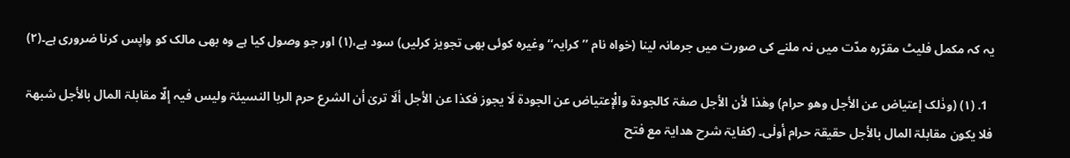یہ کہ مکمل فلیٹ مقرّرہ مدّت میں نہ ملنے کی صورت میں جرمانہ لینا (خواہ نام ’’کرایہ‘‘ وغیرہ کوئی بھی تجویز کرلیں) سود ہے،(۱) اور جو وصول کیا ہے وہ بھی مالک کو واپس کرنا ضروری ہے۔(۲)

  1. (۱) (وذٰلک إعتیاض عن الأجل وھو حرام) وھٰذا لأن الأجل صفۃ کالجودۃ والْإعتیاض عن الجودۃ لَا یجوز فکذا عن الأجل ألَا تریٰ أن الشرع حرم الربا النسیئۃ ولیس فیہ إلّا مقابلۃ المال بالأجل شبھۃ فلا یکون مقابلۃ المال بالأجل حقیقۃ حرام أولٰی۔ (کفایۃ شرح ھدایۃ مع فتح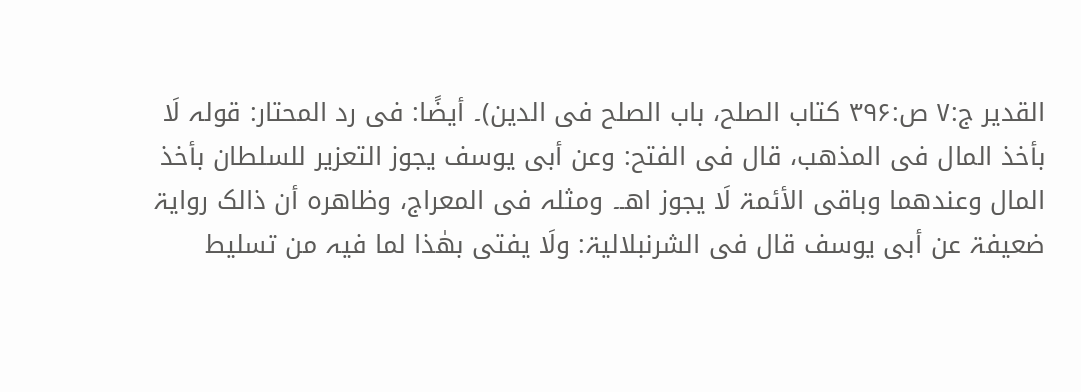القدیر ج:۷ ص:۳۹۶ کتاب الصلح، باب الصلح فی الدین)۔ أیضًا: فی رد المحتار: قولہ لَا بأخذ المال فی المذھب، قال فی الفتح: وعن أبی یوسف یجوز التعزیر للسلطان بأخذ المال وعندھما وباقی الأئمۃ لَا یجوز اھـ۔ ومثلہ فی المعراج، وظاھرہ أن ذالک روایۃ ضعیفۃ عن أبی یوسف قال فی الشرنبلالیۃ: ولَا یفتی بھٰذا لما فیہ من تسلیط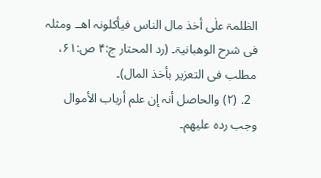الظلمۃ علٰی أخذ مال الناس فیأکلونہ اھـ۔ ومثلہ فی شرح الوھبانیۃ۔ (رد المحتار ج:۴ ص:۶۱، مطلب فی التعزیر بأخذ المال)۔
  2. (۲) والحاصل أنہ إن علم أرباب الأموال وجب ردہ علیھم۔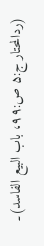(ردالمحتار ج:۵ ص:۹۹، باب البیع الفاسد)۔